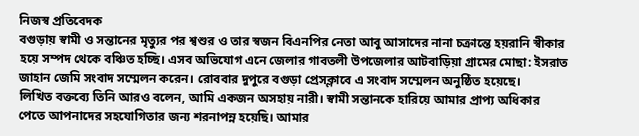নিজস্ব প্রতিবেদক
বগুড়ায় স্বামী ও সন্তানের মৃত্যুর পর শ্বশুর ও তার স্বজন বিএনপির নেতা আবু আসাদের নানা চক্রান্তে হয়রানি স্বীকার হয়ে সম্পদ থেকে বঞ্চিত হচ্ছি। এসব অভিযোগ এনে জেলার গাবতলী উপজেলার আটবাড়িয়া গ্রামের মোছা: ইসরাত জাহান জেমি সংবাদ সম্মেলন করেন। রোববার দুপুরে বগুড়া প্রেসক্লাবে এ সংবাদ সম্মেলন অনুষ্ঠিত হয়েছে।
লিখিত বক্তব্যে তিনি আরও বলেন, আমি একজন অসহায় নারী। স্বামী সন্তানকে হারিয়ে আমার প্রাপ্য অধিকার পেতে আপনাদের সহযোগিতার জন্য শরনাপন্ন হয়েছি। আমার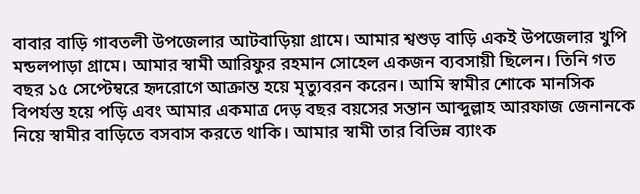বাবার বাড়ি গাবতলী উপজেলার আটবাড়িয়া গ্রামে। আমার শ্বশুড় বাড়ি একই উপজেলার খুপি মন্ডলপাড়া গ্রামে। আমার স্বামী আরিফুর রহমান সোহেল একজন ব্যবসায়ী ছিলেন। তিনি গত বছর ১৫ সেপ্টেম্বরে হৃদরোগে আক্রান্ত হয়ে মৃত্যুবরন করেন। আমি স্বামীর শোকে মানসিক বিপর্যস্ত হয়ে পড়ি এবং আমার একমাত্র দেড় বছর বয়সের সন্তান আব্দুল্লাহ আরফাজ জেনানকে নিয়ে স্বামীর বাড়িতে বসবাস করতে থাকি। আমার স্বামী তার বিভিন্ন ব্যাংক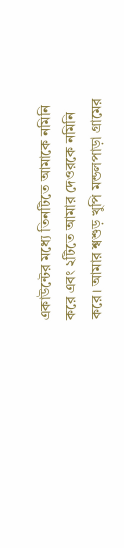একাউন্টের মধ্যে তিনটিতে আমাকে নমিনি করে এবং ২টিতে আমার দেওরকে নমিনি করে। আমার শ্বশুড় খুপি মন্ডলপাড়া গ্রামের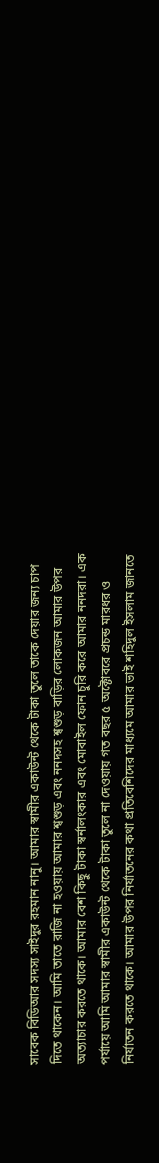সাবেক বিডিআর সদস্য সাইদুর রহমান নানু। আমার স্বামীর একাউন্ট থেকে টাকা তুলে তাকে দেয়ার জন্য চাপ দিতে থাকেন। আমি তাতে রাজি না হওয়ায় আমার শ্বশুড় এবং ননদসহ শ্বশুড় বাড়ির লোকজন আমার উপর অত্যাচার করতে থাকে। আমার বেশ কিছু টাকা স্বর্নালংকার এবং মোবাইল ফোন চুরি করে আমার ননদরা। এক পর্যায়ে আমি আমার স্বামীর একাউন্ট থেকে টাকা তুলে না দেওয়ায় গত বছর ৫ অক্টোবরে প্রচন্ড মারধর ও নির্যাতন করতে থাকে। আমার উপর নির্যাতনের কথা প্রতিবেশিদের মাধ্যমে আমার ভাই শহিদুল ইসলাম জানতে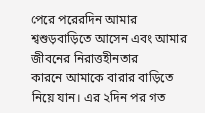পেরে পরেরদিন আমার শ্বশুড়বাড়িতে আসেন এবং আমার জীবনের নিরাত্তহীনতার
কারনে আমাকে বারার বাড়িতে নিয়ে যান। এর ২দিন পর গত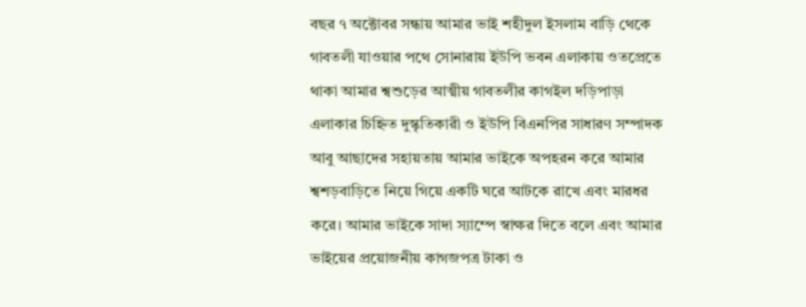বছর ৭ অক্টোবর সন্ধায় আমার ভাই শহীদুল ইসলাম বাড়ি থেকে গাবতলী যাওয়ার পথে সোনারায় ইউপি ভবন এলাকায় ওতপ্রেতে থাকা আমার শ্বশুড়ের আত্মীয় গাবতলীর কাগইল দড়িপাড়া এলাকার চিহ্নিত দুস্কৃতিকারী ও ইউপি বিএনপির সাধারণ সম্পাদক আবু আছাদের সহায়তায় আমার ভাইকে অপহরন করে আমার শ্বশড়বাড়িতে নিয়ে গিয়ে একটি ঘরে আটকে রাখে এবং মারধর করে। আমার ভাইকে সাদা স্যাম্পে স্বাক্ষর দিতে বলে এবং আমার ভাইয়ের প্রয়োজনীয় কাগজপত্র টাকা ও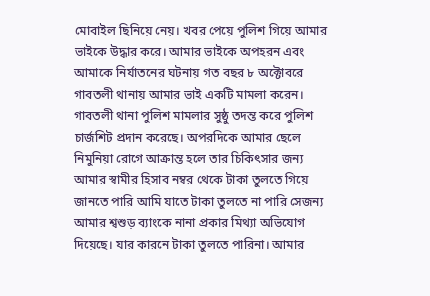মোবাইল ছিনিয়ে নেয়। খবর পেয়ে পুলিশ গিয়ে আমার ভাইকে উদ্ধার করে। আমার ভাইকে অপহরন এবং আমাকে নির্যাতনের ঘটনায় গত বছর ৮ অক্টোবরে গাবতলী থানায় আমার ভাই একটি মামলা করেন। গাবতলী থানা পুলিশ মামলার সুষ্ঠু তদন্ত করে পুলিশ চার্জশিট প্রদান করেছে। অপরদিকে আমার ছেলে নিমুনিয়া রোগে আক্রান্ত হলে তার চিকিৎসার জন্য আমার স্বামীর হিসাব নম্বর থেকে টাকা তুলতে গিয়ে জানতে পারি আমি যাতে টাকা তুলতে না পারি সেজন্য আমার শ্বশুড় ব্যাংকে নানা প্রকার মিথ্যা অভিযোগ দিয়েছে। যার কারনে টাকা তুলতে পারিনা। আমার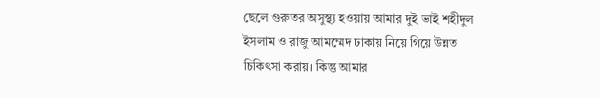ছেলে গুরুতর অসুস্থ্য হওয়ায় আমার দুই ভাই শহীদুল ইসলাম ও রাজু আমম্মেদ ঢাকায় নিয়ে গিয়ে উন্নত চিকিৎসা করায়। কিন্তু আমার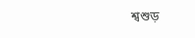শ্বশুড়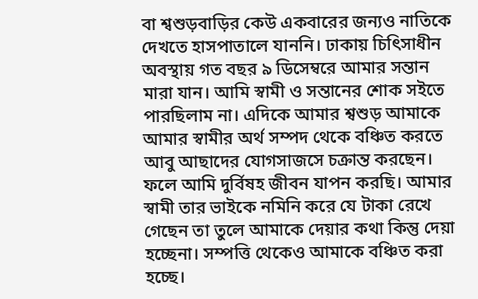বা শ্বশুড়বাড়ির কেউ একবারের জন্যও নাতিকে দেখতে হাসপাতালে যাননি। ঢাকায় চিৎিসাধীন অবস্থায় গত বছর ৯ ডিসেম্বরে আমার সন্তান মারা যান। আমি স্বামী ও সন্তানের শোক সইতে পারছিলাম না। এদিকে আমার শ্বশুড় আমাকে আমার স্বামীর অর্থ সম্পদ থেকে বঞ্চিত করতে আবু আছাদের যোগসাজসে চক্রান্ত করছেন। ফলে আমি দুর্বিষহ জীবন যাপন করছি। আমার স্বামী তার ভাইকে নমিনি করে যে টাকা রেখে গেছেন তা তুলে আমাকে দেয়ার কথা কিন্তু দেয়া হচ্ছেনা। সম্পত্তি থেকেও আমাকে বঞ্চিত করা হচ্ছে।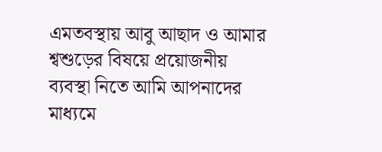এমতবস্থায় আবু আছাদ ও আমার শ্বশুড়ের বিষয়ে প্রয়োজনীয় ব্যবস্থা নিতে আমি আপনাদের মাধ্যমে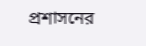প্রশাসনের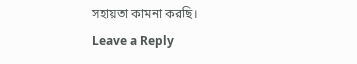সহায়তা কামনা করছি।
Leave a Reply